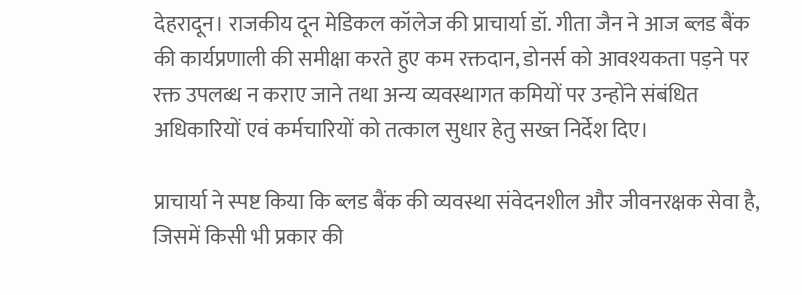देहरादून। राजकीय दून मेडिकल कॉलेज की प्राचार्या डॉ. गीता जैन ने आज ब्लड बैंक की कार्यप्रणाली की समीक्षा करते हुए कम रक्तदान, डोनर्स को आवश्यकता पड़ने पर रक्त उपलब्ध न कराए जाने तथा अन्य व्यवस्थागत कमियों पर उन्होंने संबंधित अधिकारियों एवं कर्मचारियों को तत्काल सुधार हेतु सख्त निर्देश दिए।

प्राचार्या ने स्पष्ट किया कि ब्लड बैंक की व्यवस्था संवेदनशील और जीवनरक्षक सेवा है, जिसमें किसी भी प्रकार की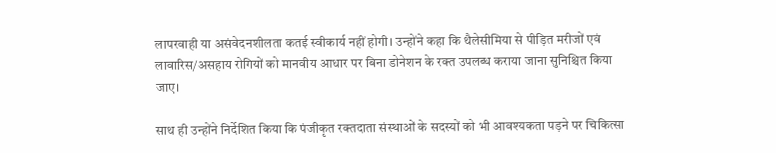लापरवाही या असंवेदनशीलता कतई स्वीकार्य नहीं होगी। उन्होंने कहा कि थैलेसीमिया से पीड़ित मरीजों एवं लावारिस/असहाय रोगियों को मानवीय आधार पर बिना डोनेशन के रक्त उपलब्ध कराया जाना सुनिश्चित किया जाए।

साथ ही उन्होंने निर्देशित किया कि पंजीकृत रक्तदाता संस्थाओं के सदस्यों को भी आवश्यकता पड़ने पर चिकित्सा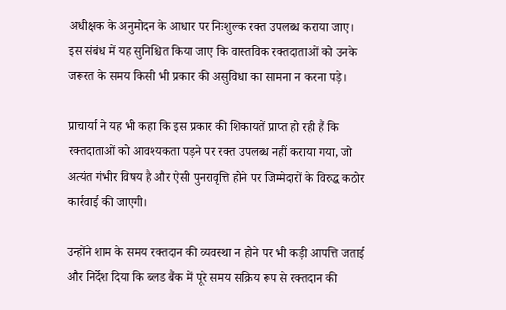अधीक्षक के अनुमोदन के आधार पर निःशुल्क रक्त उपलब्ध कराया जाए। इस संबंध में यह सुनिश्चित किया जाए कि वास्तविक रक्तदाताओं को उनके जरूरत के समय किसी भी प्रकार की असुविधा का सामना न करना पड़े।

प्राचार्या ने यह भी कहा कि इस प्रकार की शिकायतें प्राप्त हो रही हैं कि रक्तदाताओं को आवश्यकता पड़ने पर रक्त उपलब्ध नहीं कराया गया, जो अत्यंत गंभीर विषय है और ऐसी पुनरावृत्ति होने पर जिम्मेदारों के विरुद्ध कठोर कार्रवाई की जाएगी।

उन्होंने शाम के समय रक्तदान की व्यवस्था न होने पर भी कड़ी आपत्ति जताई और निर्देश दिया कि ब्लड बैंक में पूरे समय सक्रिय रूप से रक्तदान की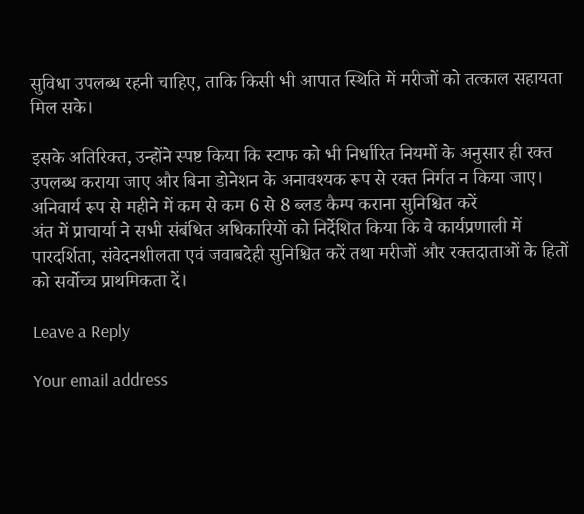सुविधा उपलब्ध रहनी चाहिए, ताकि किसी भी आपात स्थिति में मरीजों को तत्काल सहायता मिल सके।

इसके अतिरिक्त, उन्होंने स्पष्ट किया कि स्टाफ को भी निर्धारित नियमों के अनुसार ही रक्त उपलब्ध कराया जाए और बिना डोनेशन के अनावश्यक रूप से रक्त निर्गत न किया जाए।
अनिवार्य रूप से महीने में कम से कम 6 से 8 ब्लड कैम्प कराना सुनिश्चित करें
अंत में प्राचार्या ने सभी संबंधित अधिकारियों को निर्देशित किया कि वे कार्यप्रणाली में पारदर्शिता, संवेदनशीलता एवं जवाबदेही सुनिश्चित करें तथा मरीजों और रक्तदाताओं के हितों को सर्वोच्च प्राथमिकता दें।

Leave a Reply

Your email address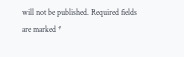will not be published. Required fields are marked *